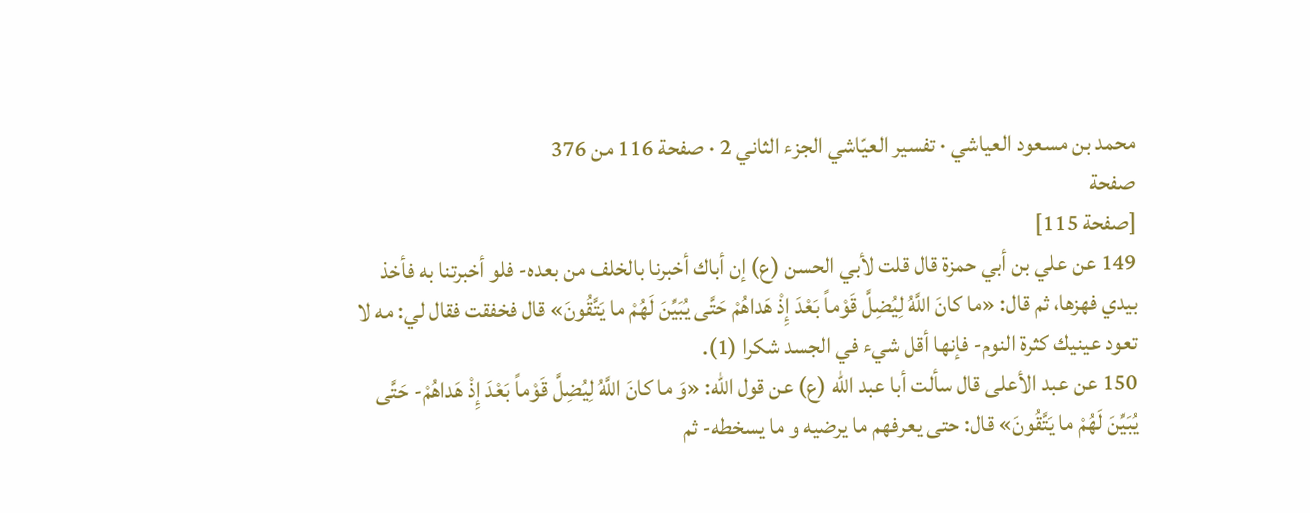محمد بن مسعود العياشي · تفسير العيّاشي الجزء الثاني 2 · صفحة 116 من 376
صفحة
[صفحة 115]
149 عن علي بن أبي حمزة قال قلت لأبي الحسن (ع) إن أباك أخبرنا بالخلف من بعده- فلو أخبرتنا به فأخذ بيدي فهزها، ثم قال: «ما كانَ اللَّهُ لِيُضِلَّ قَوْماً بَعْدَ إِذْ هَداهُمْ حَتَّى يُبَيِّنَ لَهُمْ ما يَتَّقُونَ» قال فخفقت فقال لي: مه لا تعود عينيك كثرة النوم- فإنها أقل شيء في الجسد شكرا (1).
150 عن عبد الأعلى قال سألت أبا عبد الله (ع) عن قول الله: «وَ ما كانَ اللَّهُ لِيُضِلَّ قَوْماً بَعْدَ إِذْ هَداهُمْ- حَتَّى يُبَيِّنَ لَهُمْ ما يَتَّقُونَ» قال: حتى يعرفهم ما يرضيه و ما يسخطه- ثم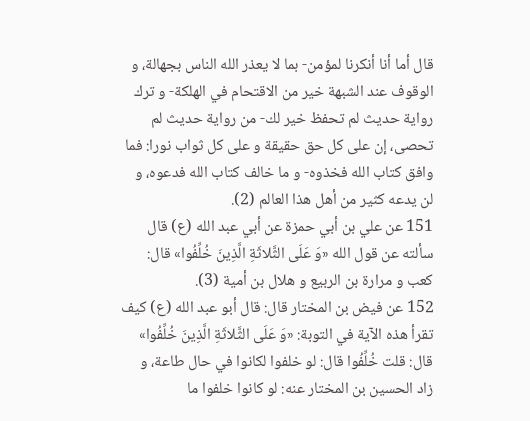قال أما أنا أنكرنا لمؤمن- بما لا يعذر الله الناس بجهالة، و الوقوف عند الشبهة خير من الاقتحام في الهلكة- و ترك رواية حديث لم تحفظ خير لك- من رواية حديث لم تحصى، إن على كل حق حقيقة و على كل ثواب نورا: فما وافق كتاب الله فخذوه- و ما خالف كتاب الله فدعوه، و لن يدعه كثير من أهل هذا العالم (2).
151 عن علي بن أبي حمزة عن أبي عبد الله (ع) قال سألته عن قول الله «وَ عَلَى الثَّلاثَةِ الَّذِينَ خُلِّفُوا» قال: كعب و مرارة بن الربيع و هلال بن أمية (3).
152 عن فيض بن المختار قال: قال أبو عبد الله (ع) كيف تقرأ هذه الآية في التوبة: «وَ عَلَى الثَّلاثَةِ الَّذِينَ خُلِّفُوا» قال: قلت خُلِّفُوا قال: لو خلفوا لكانوا في حال طاعة، و زاد الحسين بن المختار عنه: لو كانوا خلفوا ما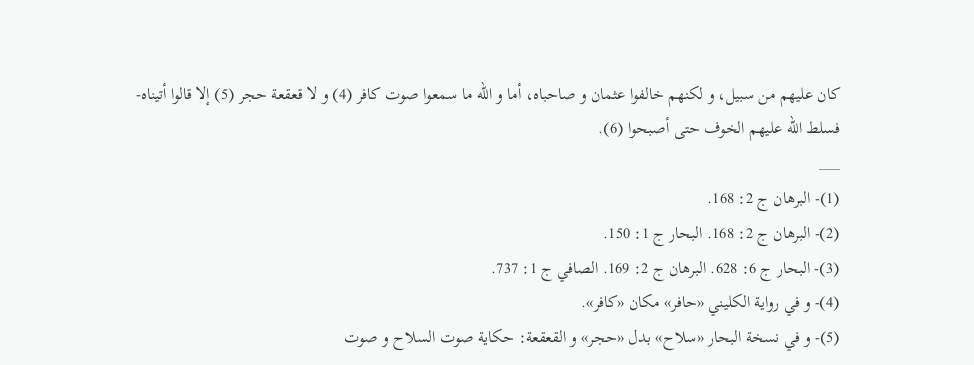كان عليهم من سبيل، و لكنهم خالفوا عثمان و صاحباه، أما و الله ما سمعوا صوت كافر (4) و لا قعقعة حجر (5) إلا قالوا أتيناه- فسلط الله عليهم الخوف حتى أصبحوا (6).
___
(1)- البرهان ج 2: 168.
(2)- البرهان ج 2: 168. البحار ج 1: 150.
(3)- البحار ج 6: 628. البرهان ج 2: 169. الصافي ج 1: 737.
(4)- و في رواية الكليني «حافر» مكان «كافر».
(5)- و في نسخة البحار «سلاح» بدل «حجر» و القعقعة: حكاية صوت السلاح و صوت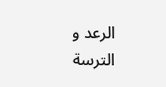الرعد و الترسة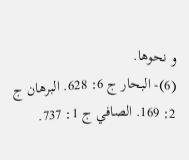و نحوها.
(6)- البحار ج 6: 628. البرهان ج 2: 169. الصافي ج 1: 737.